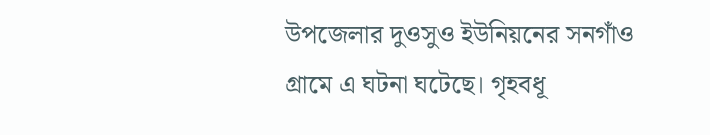উপজেলার দুওসুও ইউনিয়নের সনগাঁও গ্রামে এ ঘটনা ঘটেছে। গৃহবধূ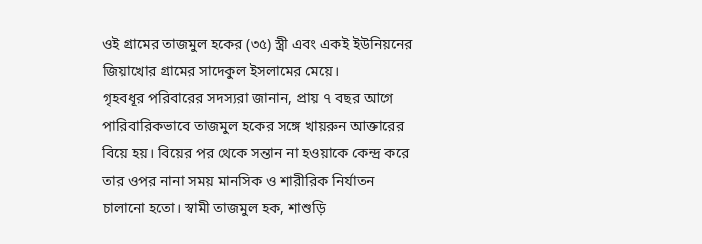ওই গ্রামের তাজমুল হকের (৩৫) স্ত্রী এবং একই ইউনিয়নের জিয়াখোর গ্রামের সাদেকুল ইসলামের মেয়ে।
গৃহবধূর পরিবারের সদস্যরা জানান, প্রায় ৭ বছর আগে পারিবারিকভাবে তাজমুল হকের সঙ্গে খায়রুন আক্তারের বিয়ে হয়। বিয়ের পর থেকে সন্তান না হওয়াকে কেন্দ্র করে তার ওপর নানা সময় মানসিক ও শারীরিক নির্যাতন চালানো হতো। স্বামী তাজমুল হক, শাশুড়ি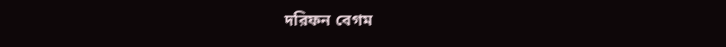দরিফন বেগম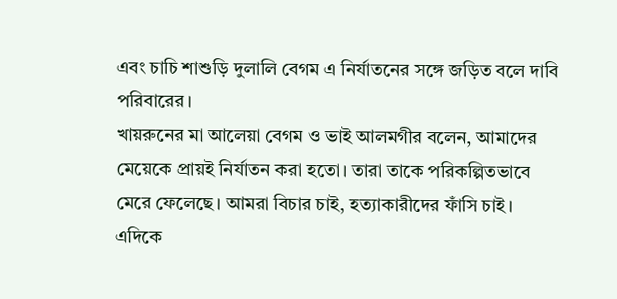এবং চাচি শাশুড়ি দুলালি বেগম এ নির্যাতনের সঙ্গে জড়িত বলে দাবি পরিবারের।
খায়রুনের মা আলেয়া বেগম ও ভাই আলমগীর বলেন, আমাদের মেয়েকে প্রায়ই নির্যাতন করা হতো। তারা তাকে পরিকল্পিতভাবে মেরে ফেলেছে। আমরা বিচার চাই, হত্যাকারীদের ফাঁসি চাই।
এদিকে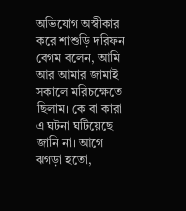অভিযোগ অস্বীকার করে শাশুড়ি দরিফন বেগম বলেন, আমি আর আমার জামাই সকালে মরিচক্ষেতে ছিলাম। কে বা কারা এ ঘটনা ঘটিয়েছে জানি না। আগে ঝগড়া হতো,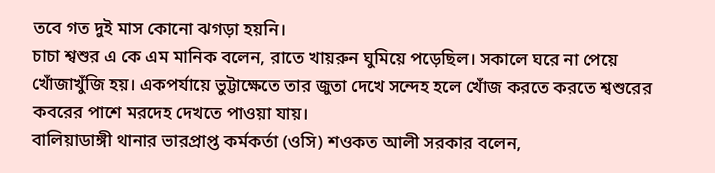তবে গত দুই মাস কোনো ঝগড়া হয়নি।
চাচা শ্বশুর এ কে এম মানিক বলেন, রাতে খায়রুন ঘুমিয়ে পড়েছিল। সকালে ঘরে না পেয়ে খোঁজাখুঁজি হয়। একপর্যায়ে ভুট্টাক্ষেতে তার জুতা দেখে সন্দেহ হলে খোঁজ করতে করতে শ্বশুরের কবরের পাশে মরদেহ দেখতে পাওয়া যায়।
বালিয়াডাঙ্গী থানার ভারপ্রাপ্ত কর্মকর্তা (ওসি) শওকত আলী সরকার বলেন,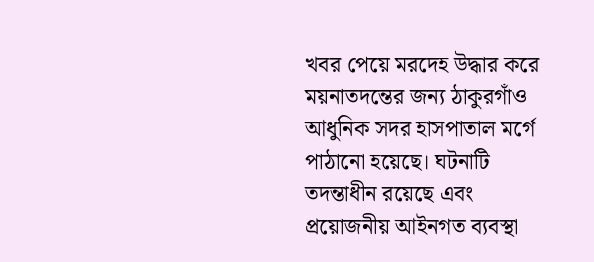খবর পেয়ে মরদেহ উদ্ধার করে ময়নাতদন্তের জন্য ঠাকুরগাঁও আধুনিক সদর হাসপাতাল মর্গে পাঠানো হয়েছে। ঘটনাটি তদন্তাধীন রয়েছে এবং প্রয়োজনীয় আইনগত ব্যবস্থা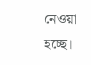নেওয়া হচ্ছে।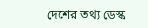দেশের তথ্য ডেস্ক